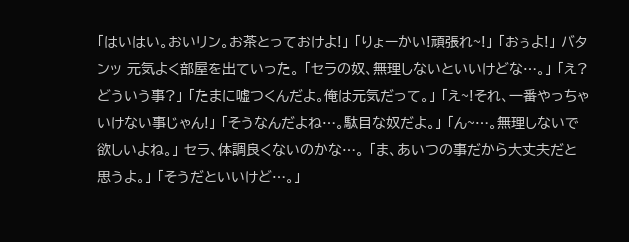「はいはい。おいリン。お茶とっておけよ!」 「りょーかい!頑張れ~!」 「おぅよ!」 バタンッ 元気よく部屋を出ていった。 「セラの奴、無理しないといいけどな…。」 「え?どういう事?」 「たまに嘘つくんだよ。俺は元気だって。」 「え~!それ、一番やっちゃいけない事じゃん!」 「そうなんだよね…。駄目な奴だよ。」 「ん~…。無理しないで欲しいよね。」 セラ、体調良くないのかな…。 「ま、あいつの事だから大丈夫だと思うよ。」 「そうだといいけど…。」